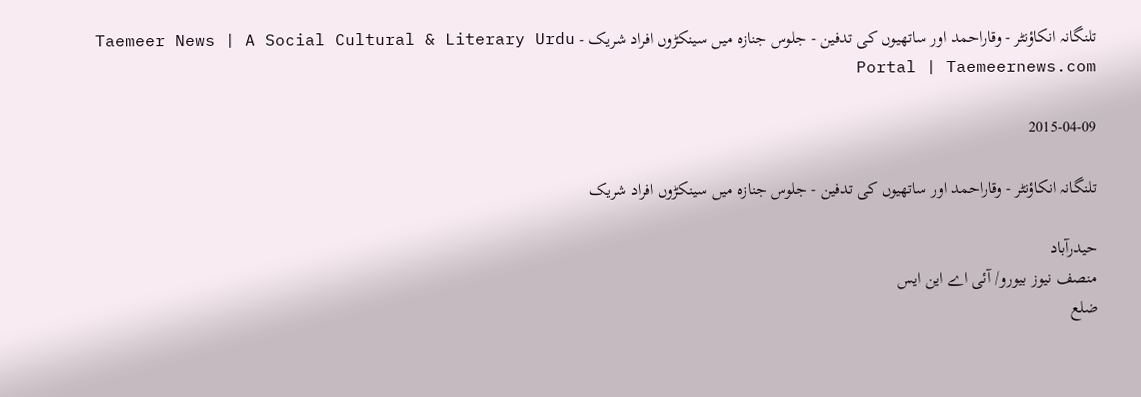تلنگانہ انکاؤنٹر - وقاراحمد اور ساتھیوں کی تدفین - جلوس جنازہ میں سینکڑوں افراد شریک - Taemeer News | A Social Cultural & Literary Urdu Portal | Taemeernews.com

2015-04-09

تلنگانہ انکاؤنٹر - وقاراحمد اور ساتھیوں کی تدفین - جلوس جنازہ میں سینکڑوں افراد شریک

حیدرآباد
منصف نیوز بیورو/ آئی اے این ایس
ضلع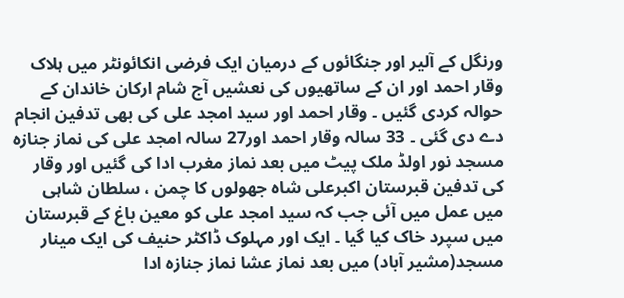ورنگل کے آلیر اور جنگائوں کے درمیان ایک فرضی انکائونٹر میں ہلاک وقار احمد اور ان کے ساتھیوں کی نعشیں آج شام ارکان خاندان کے حوالہ کردی گئیں ۔ وقار احمد اور سید امجد علی کی بھی تدفین انجام دے دی گئی ۔ 33 سالہ وقار احمد اور27 سالہ امجد علی کی نماز جنازہ مسجد نور اولڈ ملک پیٹ میں بعد نماز مغرب ادا کی گئیں اور وقار کی تدفین قبرستان اکبرعلی شاہ جھولوں کا چمن ، سلطان شاہی میں عمل میں آئی جب کہ سید امجد علی کو معین باغ کے قبرستان میں سپرد خاک کیا گیا ۔ ایک اور مہلوک ڈاکٹر حنیف کی ایک مینار مسجد(مشیر آباد) میں بعد نماز عشا نماز جنازہ ادا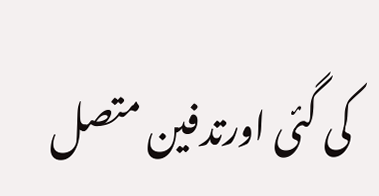کی گئی اورتدفین متصل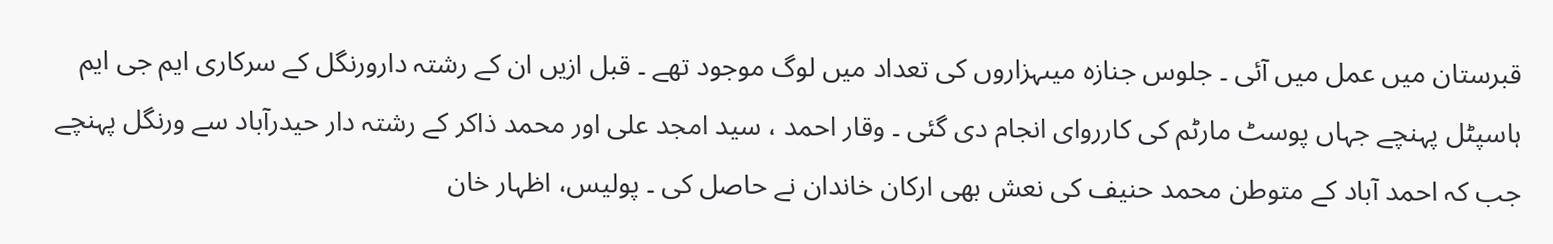قبرستان میں عمل میں آئی ۔ جلوس جنازہ میںہزاروں کی تعداد میں لوگ موجود تھے ۔ قبل ازیں ان کے رشتہ دارورنگل کے سرکاری ایم جی ایم ہاسپٹل پہنچے جہاں پوسٹ مارٹم کی کارروای انجام دی گئی ۔ وقار احمد ، سید امجد علی اور محمد ذاکر کے رشتہ دار حیدرآباد سے ورنگل پہنچے جب کہ احمد آباد کے متوطن محمد حنیف کی نعش بھی ارکان خاندان نے حاصل کی ۔ پولیس، اظہار خان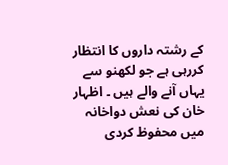کے رشتہ داروں کا انتظار کررہی ہے جو لکھنو سے یہاں آنے والے ہیں ۔ اظہار خان کی نعش دواخانہ میں محفوظ کردی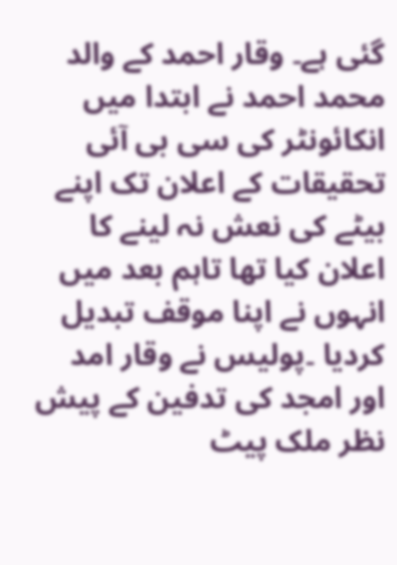گئی ہے۔ وقار احمد کے والد محمد احمد نے ابتدا میں انکائونٹر کی سی بی آئی تحقیقات کے اعلان تک اپنے بیٹے کی نعش نہ لینے کا اعلان کیا تھا تاہم بعد میں انہوں نے اپنا موقف تبدیل کردیا ۔پولیس نے وقار امد اور امجد کی تدفین کے پیش نظر ملک پیٹ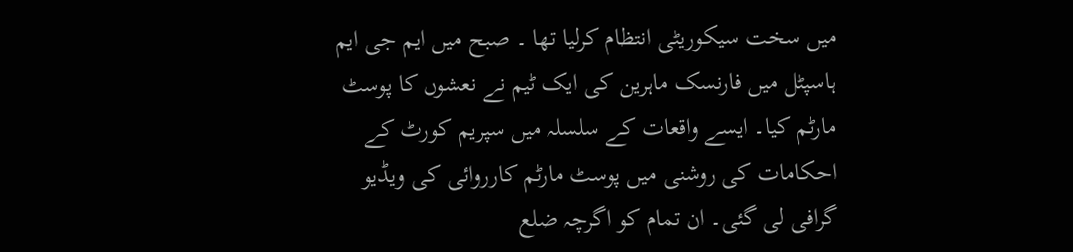میں سخت سیکوریٹی انتظام کرلیا تھا ۔ صبح میں ایم جی ایم ہاسپٹل میں فارنسک ماہرین کی ایک ٹیم نے نعشوں کا پوسٹ مارٹم کیا۔ ایسے واقعات کے سلسلہ میں سپریم کورٹ کے احکامات کی روشنی میں پوسٹ مارٹم کارروائی کی ویڈیو گرافی لی گئی۔ ان تمام کو اگرچہ ضلع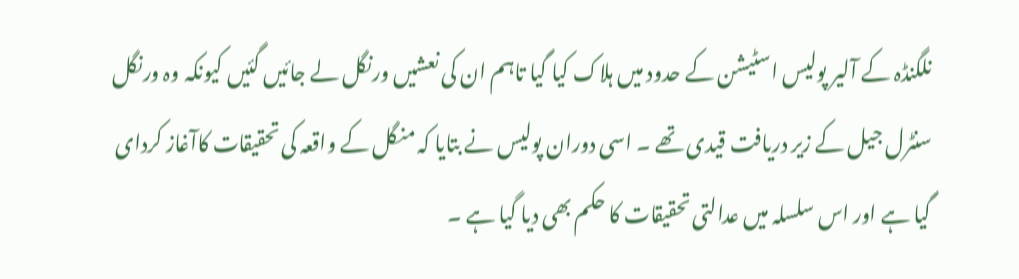نلگنڈہ کے آلیر پولیس اسٹیشن کے حدود میں ہلاک کیا گیا تاہم ان کی نعشیں ورنگل لے جائیں گئیں کیونکہ وہ ورنگل سنٹرل جیل کے زیر دریافت قیدی تھے ۔ اسی دوران پولیس نے بتایا کہ منگل کے واقعہ کی تحقیقات کاآغاز کردای گیا ہے اور اس سلسلہ میں عدالتی تحقیقات کا حکم بھی دیا گیا ہے ۔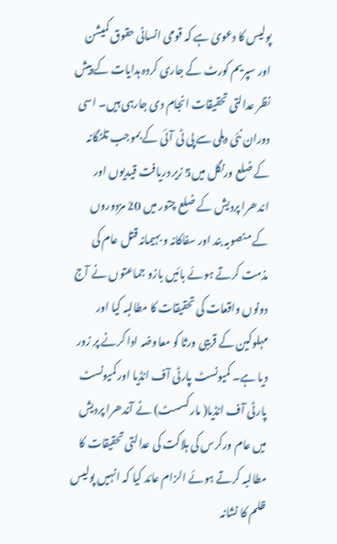پولیس کا دعویٰ ہے کہ قومی انسانی حقوق کمیشن اور سپریم کورٹ کے جاری کردہ ہدایات کے پیش نظر عدالتی تحقیقات انجام دی جارہی ہیں۔ اسی دوران نئی دہلی سے پی ٹی آئی کے بموجب تلنگانہ کے ضلع ورنگل میں5 زیر دریافت قیدیوں اور اندھرا پردیش کے ضلع چتور میں 20 مزدوروں کے منصوبہ بند اور سفاکانہ و بہیمانہ قتل عام کی مذمت کرتے ہوئے بائیں بازو جماعتوں نے آج دونوں واقعات کی تحقیقات کا مطالبہ کیا اور مہلوکین کے قریبی ورثا کو معاوضہ ادا کرنے پر زور دیا ہے۔ کمیونسٹ پارٹی آف انڈیا اور کمیونسٹ پارٹی آف انڈیا( مارکسسٹ) نے آندھرا پردیش میں عام ورکرس کی ہلاکت کی عدالتی تحقیقات کا مطالبہ کرتے ہوئے الزام عائد کیا کہ انہیں پولیس ظلم کا نشانہ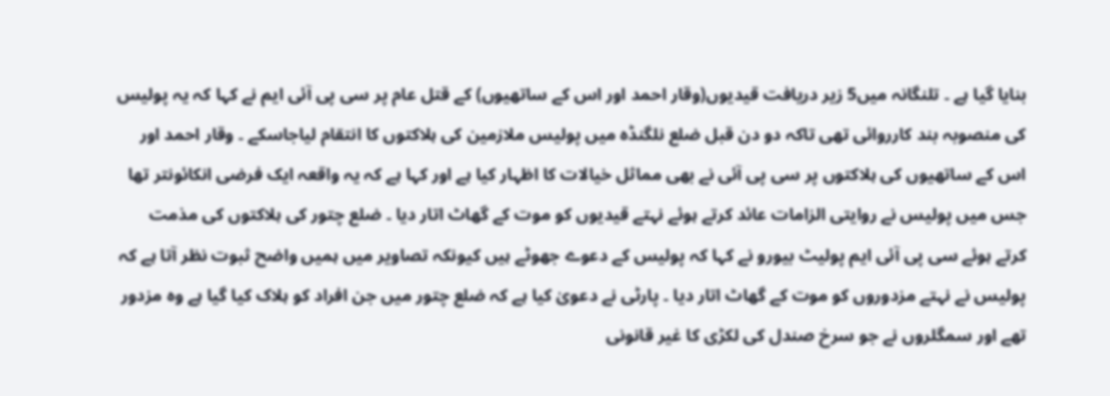بنایا گیا ہے ۔ تلنگانہ میں5 زیر دریافت قیدیوں(وقار احمد اور اس کے ساتھیوں) کے قتل عام پر سی پی آئی ایم نے کہا کہ یہ پولیس کی منصوبہ بند کارروائی تھی تاکہ دو دن قبل ضلع نلگنڈہ میں پولیس ملازمین کی ہلاکتوں کا انتقام لیاجاسکے ۔ وقار احمد اور اس کے ساتھیوں کی ہلاکتوں پر سی پی آئی نے بھی مماثل خیالات کا اظہار کیا ہے اور کہا ہے کہ یہ واقعہ ایک فرضی انکائونتر تھا جس میں پولیس نے روایتی الزامات عائد کرتے ہوئے نہتے قیدیوں کو موت کے گھاٹ اتار دیا ۔ ضلع چتور کی ہلاکتوں کی مذمت کرتے ہوئے سی پی آئی ایم پولیٹ بیورو نے کہا کہ پولیس کے دعوے جھوٹے ہیں کیونکہ تصاویر میں ہمیں واضح ثبوت نظر آتا ہے کہ پولیس نے نہتے مزدوروں کو موت کے گھاٹ اتار دیا ۔ پارٹی نے دعویٰ کیا ہے کہ ضلع چتور میں جن افراد کو ہلاک کیا گیا ہے وہ مزدور تھے اور سمگلروں نے جو سرخ صندل کی لکڑی کا غیر قانونی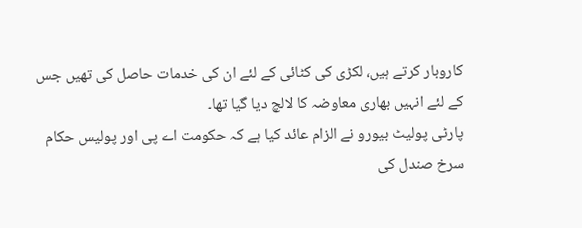کاروبار کرتے ہیں، لکڑی کی کٹائی کے لئے ان کی خدمات حاصل کی تھیں جس کے لئے انہیں بھاری معاوضہ کا لالچ دیا گیا تھا۔
پارٹی پولیٹ بیورو نے الزام عائد کیا ہے کہ حکومت اے پی اور پولیس حکام سرخ صندل کی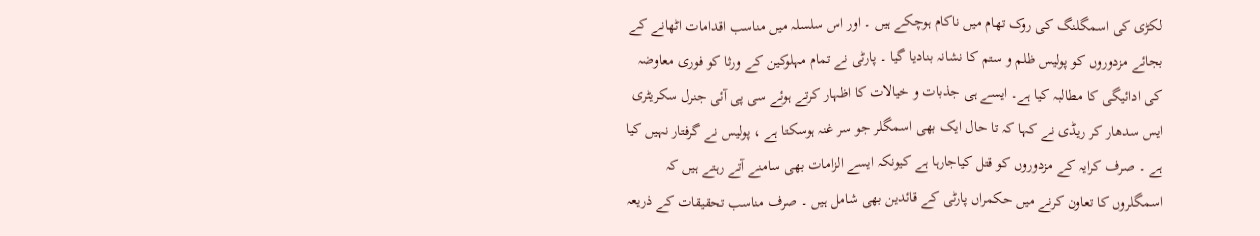لکڑی کی اسمگلنگ کی روک تھام میں ناکام ہوچکے ہیں ۔ اور اس سلسلہ میں مناسب اقدامات اٹھانے کے بجائے مزدوروں کو پولیس ظلم و ستم کا نشانہ بنادیا گیا ۔ پارٹی نے تمام مہلوکین کے ورثا کو فوری معاوضہ کی ادائیگی کا مطالبہ کیا ہے۔ ایسے ہی جذبات و خیالات کا اظہار کرتے ہوئے سی پی آئی جنرل سکریٹری ایس سدھار کر ریڈی نے کہا کہ تا حال ایک بھی اسمگلر جو سر غنہ ہوسکتا ہے ، پولیس نے گرفتار نہیں کیا ہے ۔ صرف کرایہ کے مزدوروں کو قتل کیاجارہا ہے کیونکہ ایسے الزامات بھی سامنے آتے رہتے ہیں کہ اسمگلروں کا تعاون کرنے میں حکمراں پارٹی کے قائدین بھی شامل ہیں ۔ صرف مناسب تحقیقات کے ذریعہ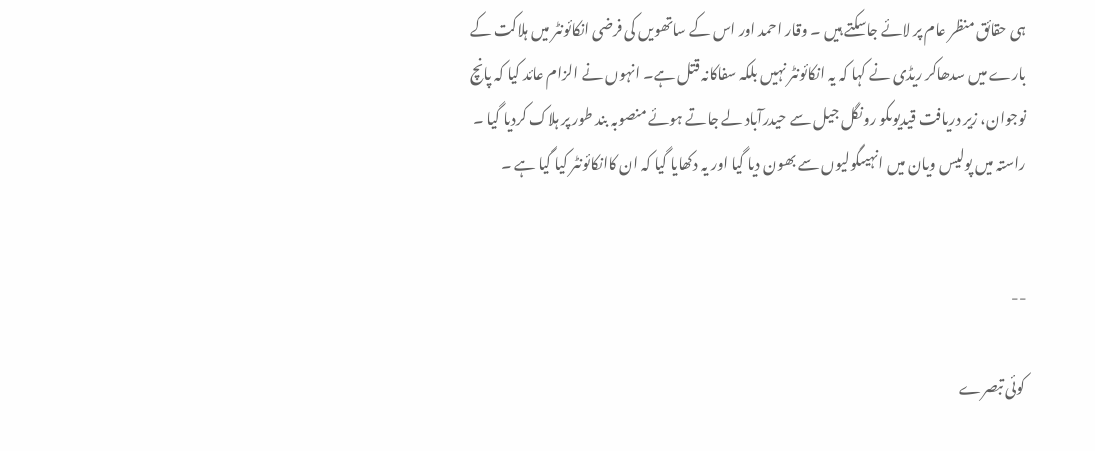ہی حقائق منظر عام پر لائے جاسکتے ہیں ۔ وقار احمد اور اس کے ساتھویں کی فرضی انکائونٹر میں ہلاکت کے بارے میں سدھاکر ریڈی نے کہا کہ یہ انکائونٹر نہیں بلکہ سفاکانہ قتل ہے۔ انہوں نے الزام عائد کیا کہ پانچ نوجوان، زیر دریافت قیدیوںکو رونگل جیل سے حیدرآباد لے جاتے ہوئے منصوبہ بند طور پر ہلاک کردیا گیا ۔ راستہ میں پولیس ویان میں انہیںگولیوں سے بھون دیا گیا اور یہ دکھایا گیا کہ ان کاانکائونٹر کیا گیا ہے ۔


--

کوئی تبصرے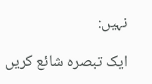نہیں:

ایک تبصرہ شائع کریں